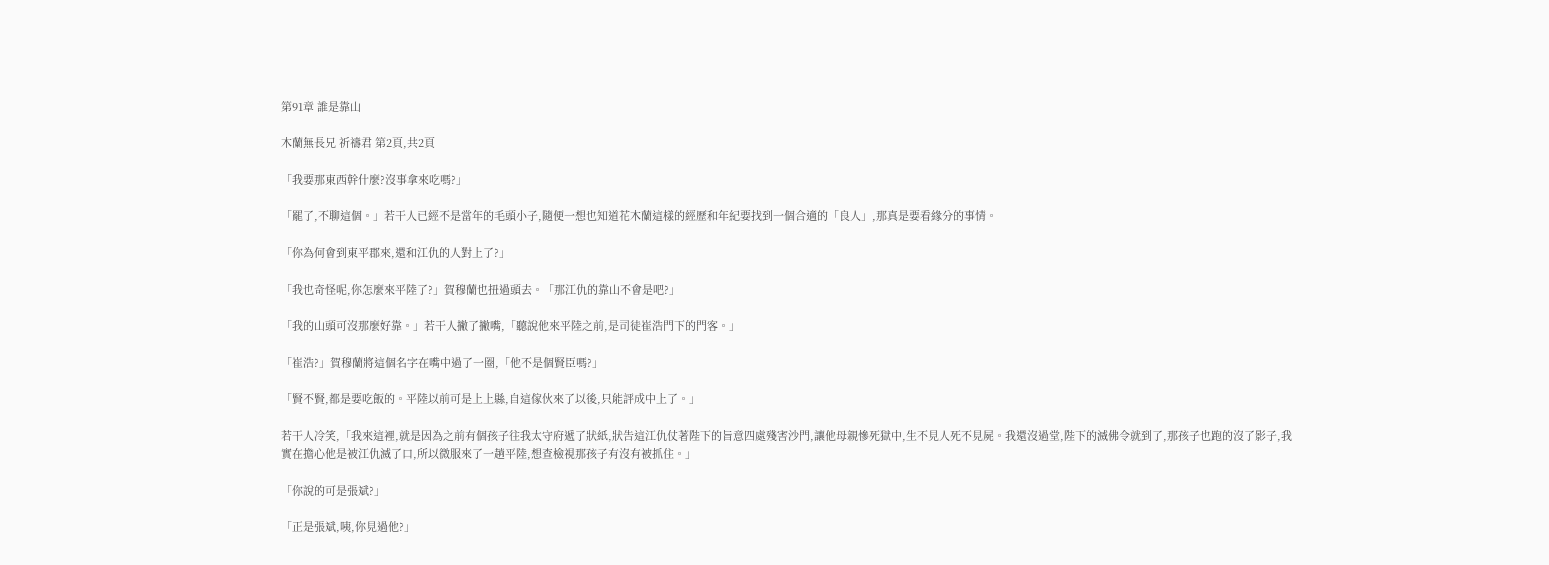第91章 誰是靠山

木蘭無長兄 祈禱君 第2頁,共2頁

「我要那東西幹什麼?沒事拿來吃嗎?」

「罷了,不聊這個。」若干人已經不是當年的毛頭小子,隨便一想也知道花木蘭這樣的經歷和年紀要找到一個合適的「良人」,那真是要看緣分的事情。

「你為何會到東平郡來,還和江仇的人對上了?」

「我也奇怪呢,你怎麼來平陸了?」賀穆蘭也扭過頭去。「那江仇的靠山不會是吧?」

「我的山頭可沒那麼好靠。」若干人撇了撇嘴,「聽說他來平陸之前,是司徒崔浩門下的門客。」

「崔浩?」賀穆蘭將這個名字在嘴中過了一圈,「他不是個賢臣嗎?」

「賢不賢,都是要吃飯的。平陸以前可是上上縣,自這傢伙來了以後,只能評成中上了。」

若干人冷笑,「我來這裡,就是因為之前有個孩子往我太守府遞了狀紙,狀告這江仇仗著陛下的旨意四處殘害沙門,讓他母親慘死獄中,生不見人死不見屍。我還沒過堂,陛下的滅佛令就到了,那孩子也跑的沒了影子,我實在擔心他是被江仇滅了口,所以微服來了一趟平陸,想查檢視那孩子有沒有被抓住。」

「你說的可是張斌?」

「正是張斌,咦,你見過他?」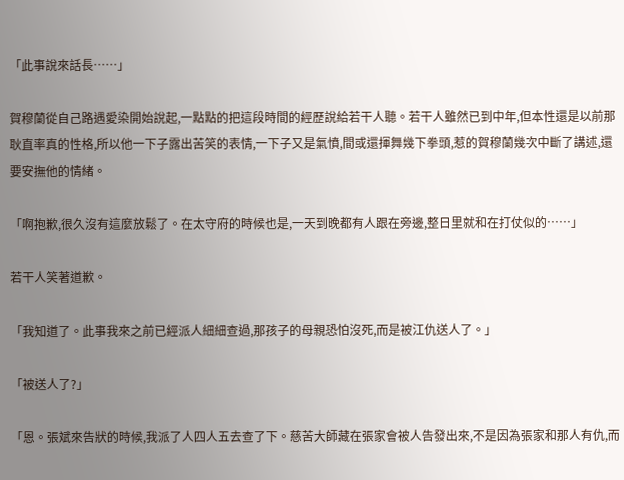「此事說來話長……」

賀穆蘭從自己路遇愛染開始說起,一點點的把這段時間的經歷說給若干人聽。若干人雖然已到中年,但本性還是以前那耿直率真的性格,所以他一下子露出苦笑的表情,一下子又是氣憤,間或還揮舞幾下拳頭,惹的賀穆蘭幾次中斷了講述,還要安撫他的情緒。

「啊抱歉,很久沒有這麼放鬆了。在太守府的時候也是,一天到晚都有人跟在旁邊,整日里就和在打仗似的……」

若干人笑著道歉。

「我知道了。此事我來之前已經派人細細查過,那孩子的母親恐怕沒死,而是被江仇送人了。」

「被送人了?」

「恩。張斌來告狀的時候,我派了人四人五去查了下。慈苦大師藏在張家會被人告發出來,不是因為張家和那人有仇,而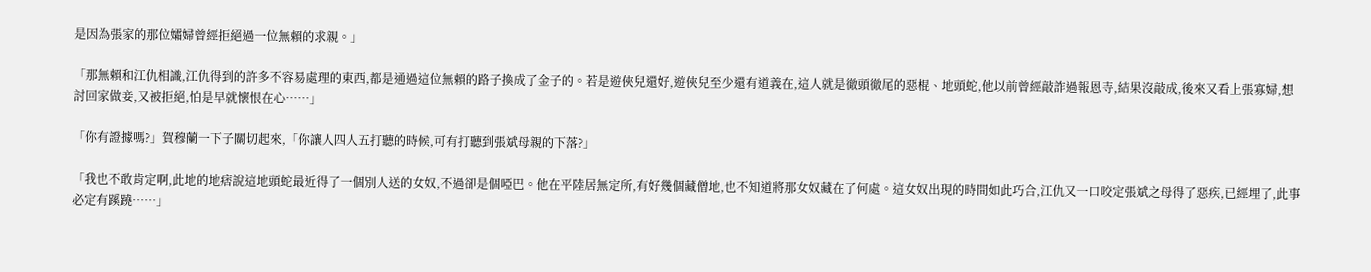是因為張家的那位孀婦曾經拒絕過一位無賴的求親。」

「那無賴和江仇相識,江仇得到的許多不容易處理的東西,都是通過這位無賴的路子換成了金子的。若是遊俠兒還好,遊俠兒至少還有道義在,這人就是徹頭徹尾的惡棍、地頭蛇,他以前曾經敲詐過報恩寺,結果沒敲成,後來又看上張寡婦,想討回家做妾,又被拒絕,怕是早就懷恨在心……」

「你有證據嗎?」賀穆蘭一下子關切起來,「你讓人四人五打聽的時候,可有打聽到張斌母親的下落?」

「我也不敢肯定啊,此地的地痞說這地頭蛇最近得了一個別人送的女奴,不過卻是個啞巴。他在平陸居無定所,有好幾個藏僧地,也不知道將那女奴藏在了何處。這女奴出現的時間如此巧合,江仇又一口咬定張斌之母得了惡疾,已經埋了,此事必定有蹊蹺……」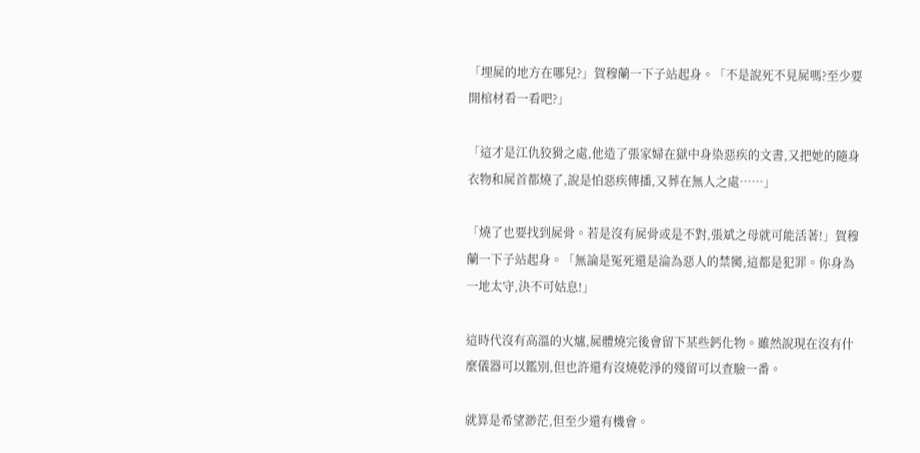「埋屍的地方在哪兒?」賀穆蘭一下子站起身。「不是說死不見屍嗎?至少要開棺材看一看吧?」

「這才是江仇狡猾之處,他造了張家婦在獄中身染惡疾的文書,又把她的隨身衣物和屍首都燒了,說是怕惡疾傳播,又葬在無人之處……」

「燒了也要找到屍骨。若是沒有屍骨或是不對,張斌之母就可能活著!」賀穆蘭一下子站起身。「無論是冤死還是淪為惡人的禁臠,這都是犯罪。你身為一地太守,決不可姑息!」

這時代沒有高溫的火爐,屍體燒完後會留下某些鈣化物。雖然說現在沒有什麼儀器可以鑑別,但也許還有沒燒乾淨的殘留可以查驗一番。

就算是希望渺茫,但至少還有機會。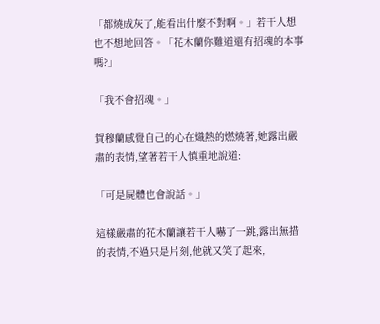「都燒成灰了,能看出什麼不對啊。」若干人想也不想地回答。「花木蘭你難道還有招魂的本事嗎?」

「我不會招魂。」

賀穆蘭感覺自己的心在熾熱的燃燒著,她露出嚴肅的表情,望著若干人慎重地說道:

「可是屍體也會說話。」

這樣嚴肅的花木蘭讓若干人嚇了一跳,露出無措的表情,不過只是片刻,他就又笑了起來,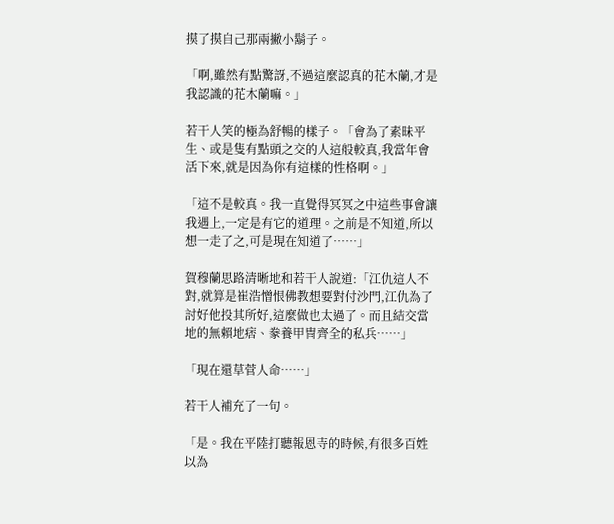摸了摸自己那兩撇小鬍子。

「啊,雖然有點驚訝,不過這麼認真的花木蘭,才是我認識的花木蘭嘛。」

若干人笑的極為舒暢的樣子。「會為了素昧平生、或是隻有點頭之交的人這般較真,我當年會活下來,就是因為你有這樣的性格啊。」

「這不是較真。我一直覺得冥冥之中這些事會讓我遇上,一定是有它的道理。之前是不知道,所以想一走了之,可是現在知道了……」

賀穆蘭思路清晰地和若干人說道:「江仇這人不對,就算是崔浩憎恨佛教想要對付沙門,江仇為了討好他投其所好,這麼做也太過了。而且結交當地的無賴地痞、豢養甲冑齊全的私兵……」

「現在還草菅人命……」

若干人補充了一句。

「是。我在平陸打聽報恩寺的時候,有很多百姓以為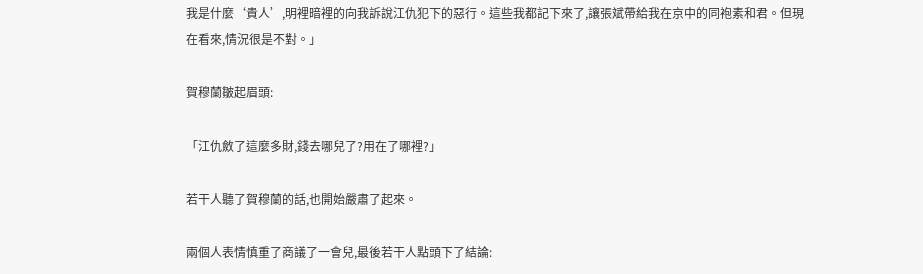我是什麼‘貴人’,明裡暗裡的向我訴說江仇犯下的惡行。這些我都記下來了,讓張斌帶給我在京中的同袍素和君。但現在看來,情況很是不對。」

賀穆蘭皺起眉頭:

「江仇斂了這麼多財,錢去哪兒了?用在了哪裡?」

若干人聽了賀穆蘭的話,也開始嚴肅了起來。

兩個人表情慎重了商議了一會兒,最後若干人點頭下了結論: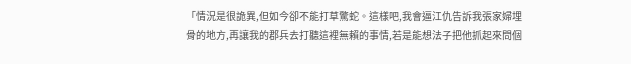「情況是很詭異,但如今卻不能打草驚蛇。這樣吧,我會逼江仇告訴我張家婦埋骨的地方,再讓我的郡兵去打聽這裡無賴的事情,若是能想法子把他抓起來問個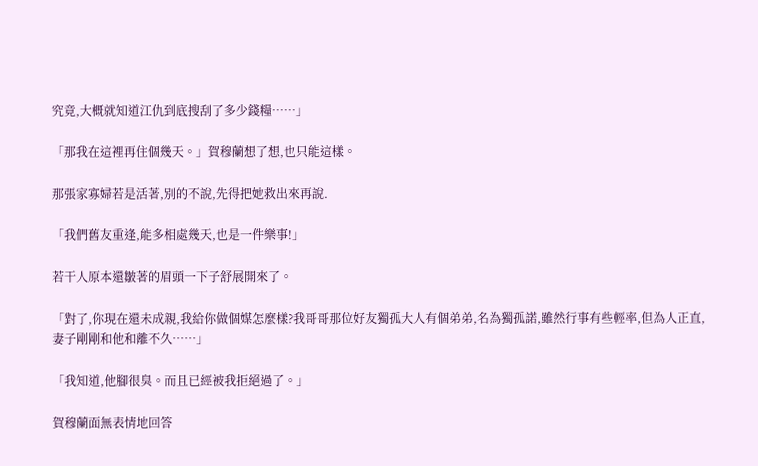究竟,大概就知道江仇到底搜刮了多少錢糧……」

「那我在這裡再住個幾天。」賀穆蘭想了想,也只能這樣。

那張家寡婦若是活著,別的不說,先得把她救出來再說.

「我們舊友重逢,能多相處幾天,也是一件樂事!」

若干人原本還皺著的眉頭一下子舒展開來了。

「對了,你現在還未成親,我給你做個媒怎麼樣?我哥哥那位好友獨孤大人有個弟弟,名為獨孤諾,雖然行事有些輕率,但為人正直,妻子剛剛和他和離不久……」

「我知道,他腳很臭。而且已經被我拒絕過了。」

賀穆蘭面無表情地回答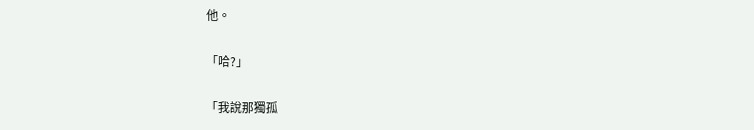他。

「哈?」

「我說那獨孤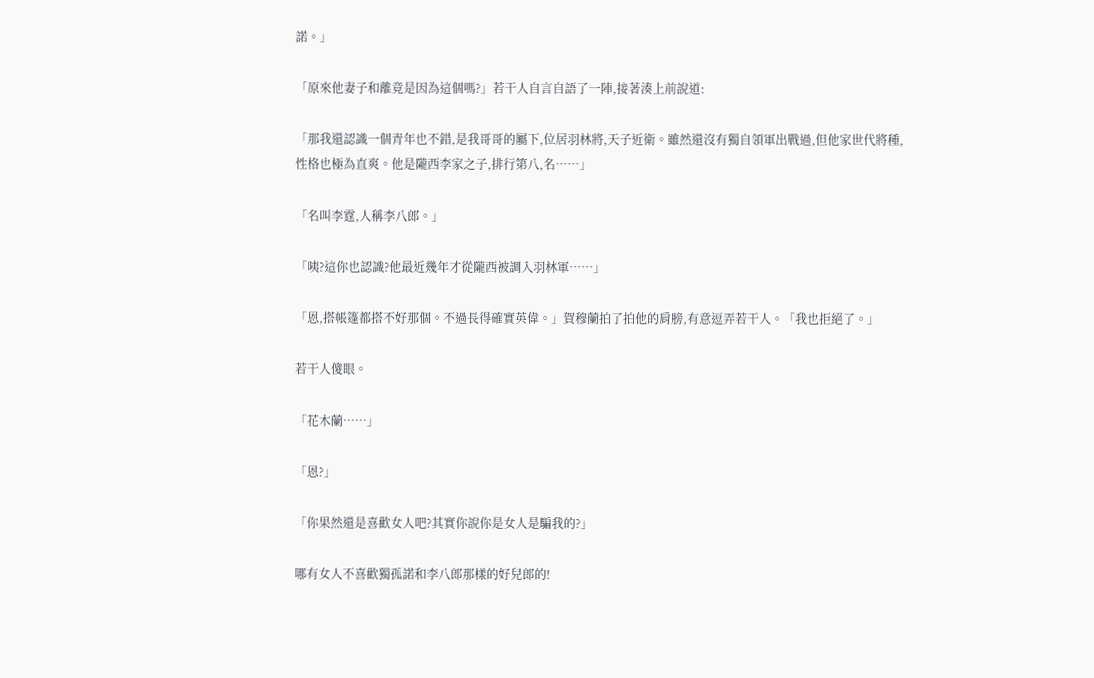諾。」

「原來他妻子和離竟是因為這個嗎?」若干人自言自語了一陣,接著湊上前說道:

「那我還認識一個青年也不錯,是我哥哥的屬下,位居羽林將,天子近衛。雖然還沒有獨自領軍出戰過,但他家世代將種,性格也極為直爽。他是隴西李家之子,排行第八,名……」

「名叫李霆,人稱李八郎。」

「咦?這你也認識?他最近幾年才從隴西被調入羽林軍……」

「恩,搭帳篷都搭不好那個。不過長得確實英偉。」賀穆蘭拍了拍他的肩膀,有意逗弄若干人。「我也拒絕了。」

若干人傻眼。

「花木蘭……」

「恩?」

「你果然還是喜歡女人吧?其實你說你是女人是騙我的?」

哪有女人不喜歡獨孤諾和李八郎那樣的好兒郎的!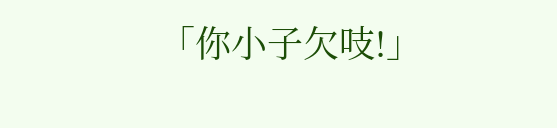「你小子欠吱!」